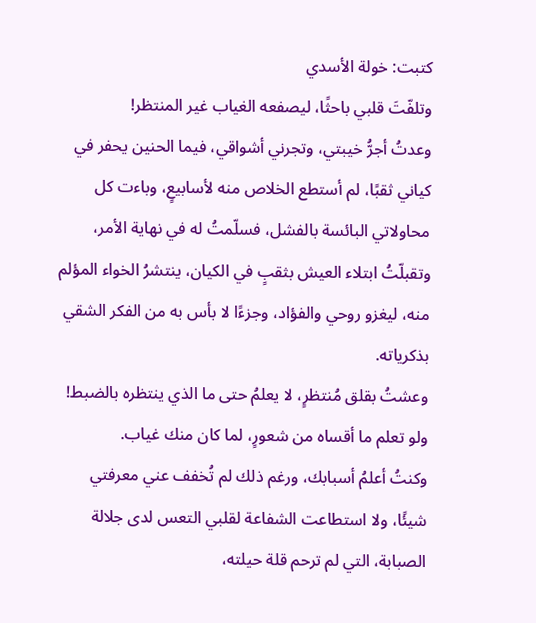كتبت: خولة الأسدي
وتلفّتَ قلبي باحثًا، ليصفعه الغياب غير المنتظر!
وعدتُ أجرُّ خيبتي، وتجرني أشواقي، فيما الحنين يحفر في كياني ثقبًا، لم أستطع الخلاص منه لأسابيعٍ، وباءت كل محاولاتي البائسة بالفشل، فسلّمتُ له في نهاية الأمر، وتقبلّتُ ابتلاء العيش بثقبٍ في الكيان، ينتشرُ الخواء المؤلم منه، ليغزو روحي والفؤاد، وجزءًا لا بأس به من الفكر الشقي بذكرياته.
وعشتُ بقلق مُنتظرٍ، لا يعلمُ حتى ما الذي ينتظره بالضبط!
ولو تعلم ما أقساه من شعورٍ، لما كان منك غياب.
وكنتُ أعلمُ أسبابك، ورغم ذلك لم تُخفف عني معرفتي شيئًا، ولا استطاعت الشفاعة لقلبي التعس لدى جلالة الصبابة، التي لم ترحم قلة حيلته،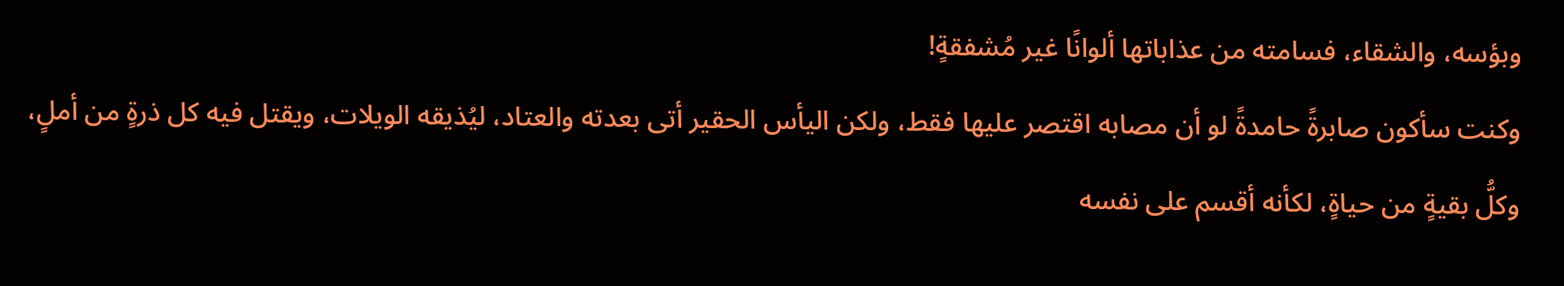وبؤسه، والشقاء، فسامته من عذاباتها ألوانًا غير مُشفقةٍ!
وكنت سأكون صابرةً حامدةً لو أن مصابه اقتصر عليها فقط، ولكن اليأس الحقير أتى بعدته والعتاد، ليُذيقه الويلات، ويقتل فيه كل ذرةٍ من أملٍ، وكلُّ بقيةٍ من حياةٍ، لكأنه أقسم على نفسه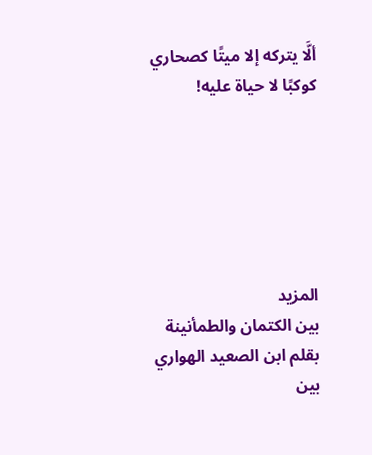ألَّا يتركه إلا ميتًا كصحاري كوكبًا لا حياة عليه!






المزيد
بين الكتمان والطمأنينة بقلم ابن الصعيد الهواري
بين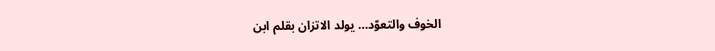الخوف والتعوّد… يولد الاتزان بقلم ابن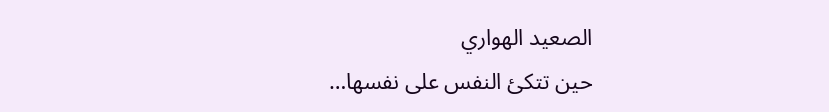الصعيد الهواري
حين تتكئ النفس على نفسها…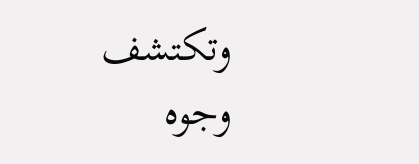وتكتشف وجوه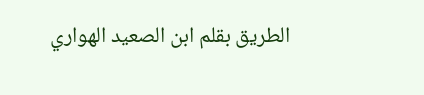الطريق بقلم ابن الصعيد الهواري